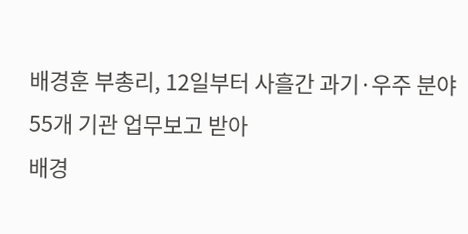배경훈 부총리, 12일부터 사흘간 과기·우주 분야 55개 기관 업무보고 받아
배경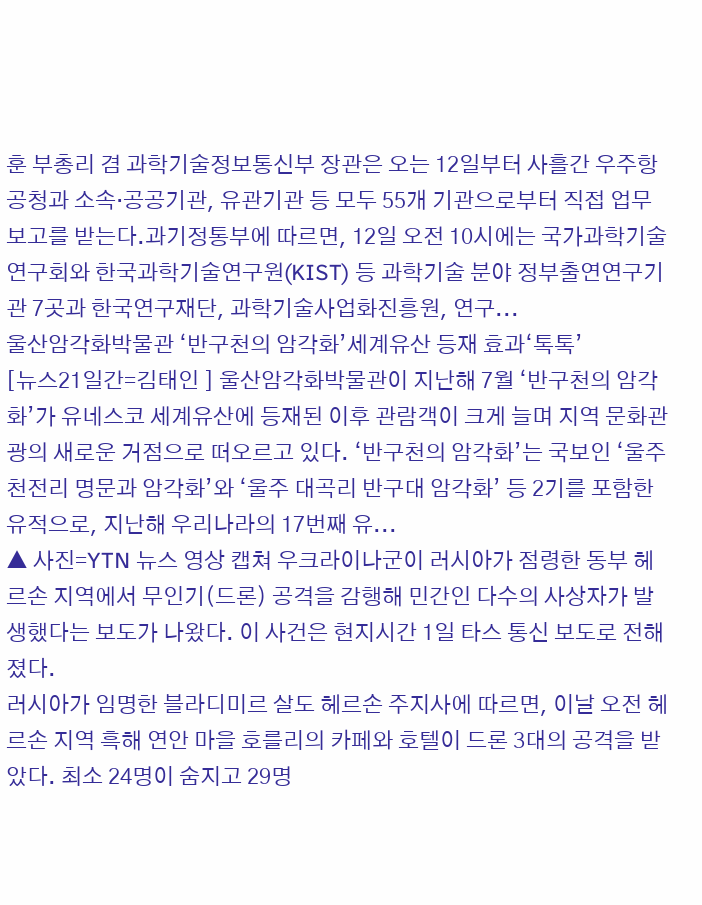훈 부총리 겸 과학기술정보통신부 장관은 오는 12일부터 사흘간 우주항공청과 소속·공공기관, 유관기관 등 모두 55개 기관으로부터 직접 업무보고를 받는다.과기정통부에 따르면, 12일 오전 10시에는 국가과학기술연구회와 한국과학기술연구원(KIST) 등 과학기술 분야 정부출연연구기관 7곳과 한국연구재단, 과학기술사업화진흥원, 연구...
울산암각화박물관 ‘반구천의 암각화’세계유산 등재 효과‘톡톡’
[뉴스21일간=김태인 ] 울산암각화박물관이 지난해 7월 ‘반구천의 암각화’가 유네스코 세계유산에 등재된 이후 관람객이 크게 늘며 지역 문화관광의 새로운 거점으로 떠오르고 있다. ‘반구천의 암각화’는 국보인 ‘울주 천전리 명문과 암각화’와 ‘울주 대곡리 반구대 암각화’ 등 2기를 포함한 유적으로, 지난해 우리나라의 17번째 유...
▲ 사진=YTN 뉴스 영상 캡쳐 우크라이나군이 러시아가 점령한 동부 헤르손 지역에서 무인기(드론) 공격을 감행해 민간인 다수의 사상자가 발생했다는 보도가 나왔다. 이 사건은 현지시간 1일 타스 통신 보도로 전해졌다.
러시아가 임명한 블라디미르 살도 헤르손 주지사에 따르면, 이날 오전 헤르손 지역 흑해 연안 마을 호를리의 카페와 호텔이 드론 3대의 공격을 받았다. 최소 24명이 숨지고 29명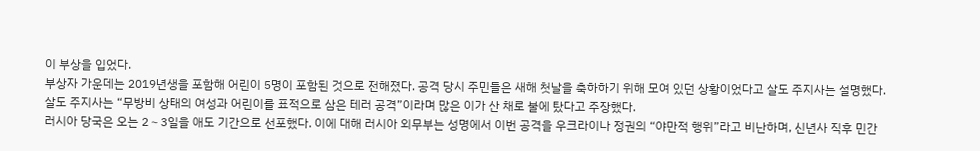이 부상을 입었다.
부상자 가운데는 2019년생을 포함해 어린이 5명이 포함된 것으로 전해졌다. 공격 당시 주민들은 새해 첫날을 축하하기 위해 모여 있던 상황이었다고 살도 주지사는 설명했다.
살도 주지사는 “무방비 상태의 여성과 어린이를 표적으로 삼은 테러 공격”이라며 많은 이가 산 채로 불에 탔다고 주장했다.
러시아 당국은 오는 2∼3일을 애도 기간으로 선포했다. 이에 대해 러시아 외무부는 성명에서 이번 공격을 우크라이나 정권의 “야만적 행위”라고 비난하며, 신년사 직후 민간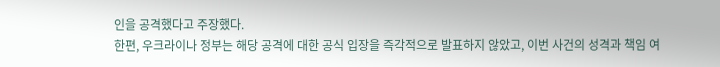인을 공격했다고 주장했다.
한편, 우크라이나 정부는 해당 공격에 대한 공식 입장을 즉각적으로 발표하지 않았고, 이번 사건의 성격과 책임 여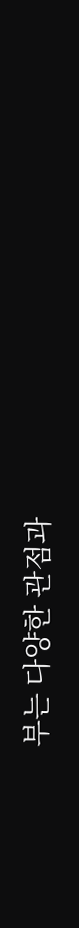부는 다양한 관점과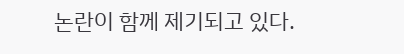논란이 함께 제기되고 있다.